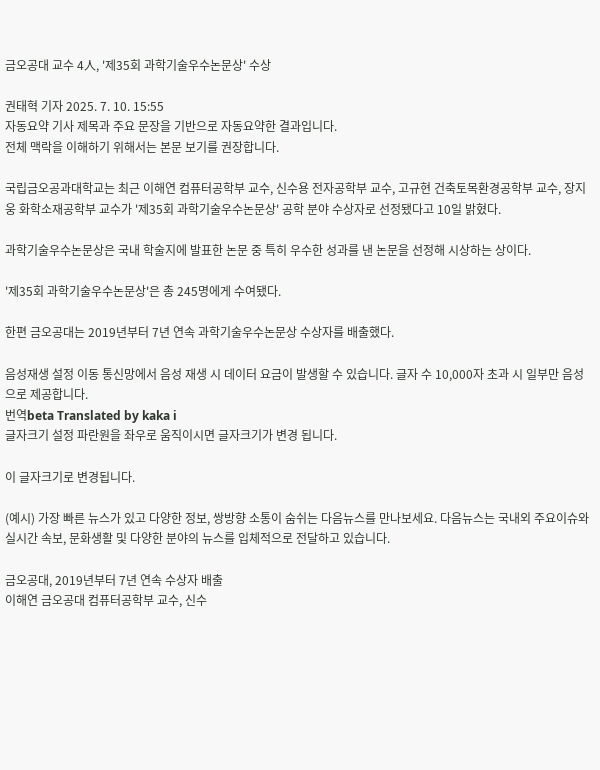금오공대 교수 4人, '제35회 과학기술우수논문상' 수상

권태혁 기자 2025. 7. 10. 15:55
자동요약 기사 제목과 주요 문장을 기반으로 자동요약한 결과입니다.
전체 맥락을 이해하기 위해서는 본문 보기를 권장합니다.

국립금오공과대학교는 최근 이해연 컴퓨터공학부 교수, 신수용 전자공학부 교수, 고규현 건축토목환경공학부 교수, 장지웅 화학소재공학부 교수가 '제35회 과학기술우수논문상' 공학 분야 수상자로 선정됐다고 10일 밝혔다.

과학기술우수논문상은 국내 학술지에 발표한 논문 중 특히 우수한 성과를 낸 논문을 선정해 시상하는 상이다.

'제35회 과학기술우수논문상'은 총 245명에게 수여됐다.

한편 금오공대는 2019년부터 7년 연속 과학기술우수논문상 수상자를 배출했다.

음성재생 설정 이동 통신망에서 음성 재생 시 데이터 요금이 발생할 수 있습니다. 글자 수 10,000자 초과 시 일부만 음성으로 제공합니다.
번역beta Translated by kaka i
글자크기 설정 파란원을 좌우로 움직이시면 글자크기가 변경 됩니다.

이 글자크기로 변경됩니다.

(예시) 가장 빠른 뉴스가 있고 다양한 정보, 쌍방향 소통이 숨쉬는 다음뉴스를 만나보세요. 다음뉴스는 국내외 주요이슈와 실시간 속보, 문화생활 및 다양한 분야의 뉴스를 입체적으로 전달하고 있습니다.

금오공대, 2019년부터 7년 연속 수상자 배출
이해연 금오공대 컴퓨터공학부 교수, 신수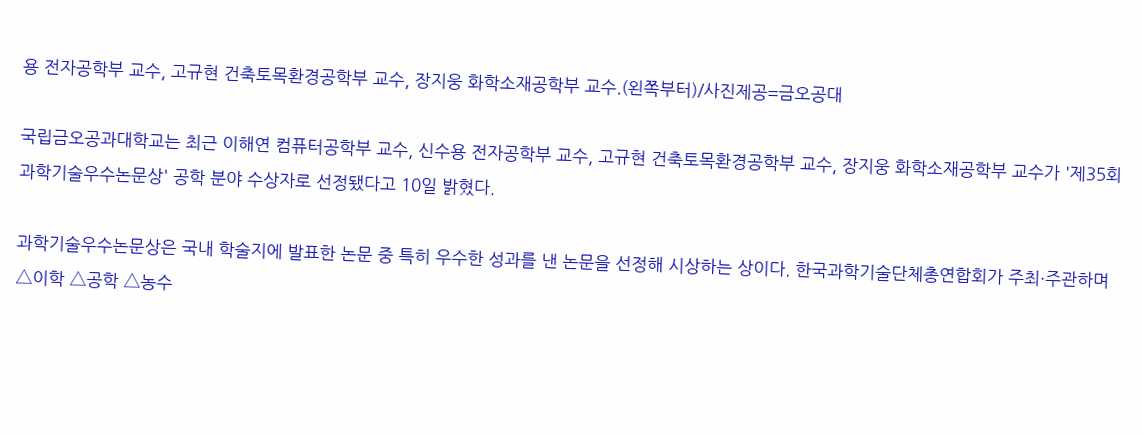용 전자공학부 교수, 고규현 건축토목환경공학부 교수, 장지웅 화학소재공학부 교수.(왼쪽부터)/사진제공=금오공대

국립금오공과대학교는 최근 이해연 컴퓨터공학부 교수, 신수용 전자공학부 교수, 고규현 건축토목환경공학부 교수, 장지웅 화학소재공학부 교수가 '제35회 과학기술우수논문상' 공학 분야 수상자로 선정됐다고 10일 밝혔다.

과학기술우수논문상은 국내 학술지에 발표한 논문 중 특히 우수한 성과를 낸 논문을 선정해 시상하는 상이다. 한국과학기술단체총연합회가 주최·주관하며 △이학 △공학 △농수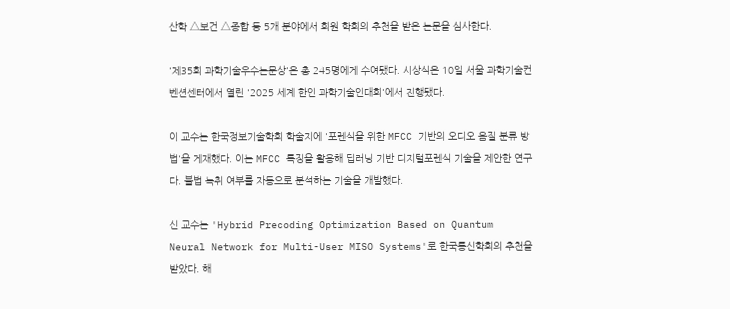산학 △보건 △종합 등 5개 분야에서 회원 학회의 추천을 받은 논문을 심사한다.

'제35회 과학기술우수논문상'은 총 245명에게 수여됐다. 시상식은 10일 서울 과학기술컨벤션센터에서 열린 '2025 세계 한인 과학기술인대회'에서 진행됐다.

이 교수는 한국정보기술학회 학술지에 '포렌식을 위한 MFCC 기반의 오디오 음질 분류 방법'을 게재했다. 이는 MFCC 특징을 활용해 딥러닝 기반 디지털포렌식 기술을 제안한 연구다. 불법 녹취 여부를 자동으로 분석하는 기술을 개발했다.

신 교수는 'Hybrid Precoding Optimization Based on Quantum Neural Network for Multi-User MISO Systems'로 한국통신학회의 추천을 받았다. 해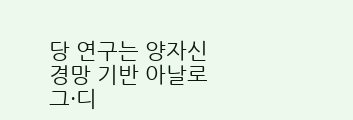당 연구는 양자신경망 기반 아날로그·디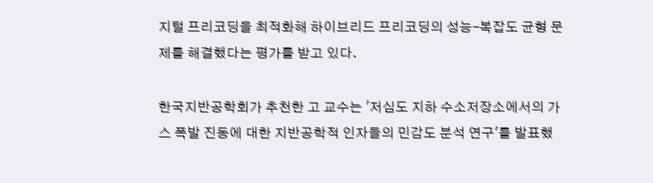지털 프리코딩을 최적화해 하이브리드 프리코딩의 성능-복잡도 균형 문제를 해결했다는 평가를 받고 있다.

한국지반공학회가 추천한 고 교수는 '저심도 지하 수소저장소에서의 가스 폭발 진동에 대한 지반공학적 인자들의 민감도 분석 연구'를 발표했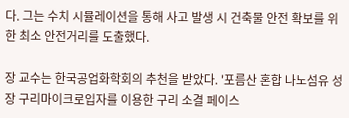다. 그는 수치 시뮬레이션을 통해 사고 발생 시 건축물 안전 확보를 위한 최소 안전거리를 도출했다.

장 교수는 한국공업화학회의 추천을 받았다. '포름산 혼합 나노섬유 성장 구리마이크로입자를 이용한 구리 소결 페이스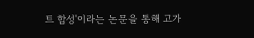트 합성'이라는 논문을 통해 고가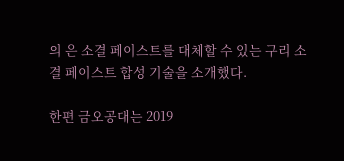의 은 소결 페이스트를 대체할 수 있는 구리 소결 페이스트 합성 기술을 소개했다.

한편 금오공대는 2019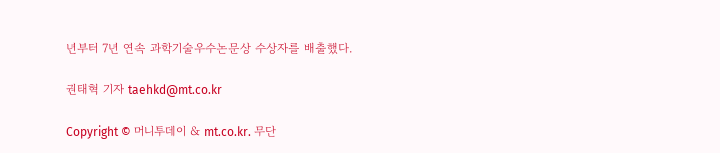년부터 7년 연속 과학기술우수논문상 수상자를 배출했다.

권태혁 기자 taehkd@mt.co.kr

Copyright © 머니투데이 & mt.co.kr. 무단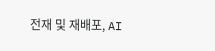전재 및 재배포, AI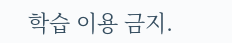학습 이용 금지.